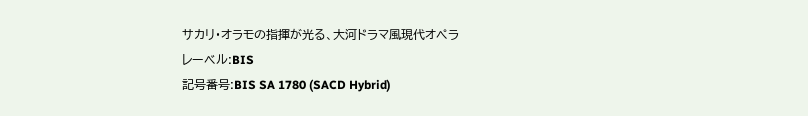サカリ・オラモの指揮が光る、大河ドラマ風現代オペラ
レーベル:BIS
記号番号:BIS SA 1780 (SACD Hybrid)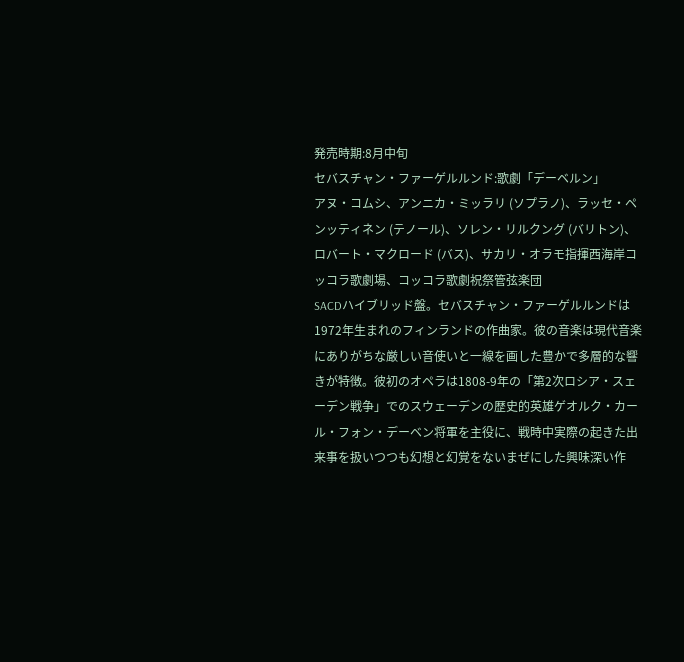発売時期:8月中旬
セバスチャン・ファーゲルルンド:歌劇「デーベルン」
アヌ・コムシ、アンニカ・ミッラリ (ソプラノ)、ラッセ・ペンッティネン (テノール)、ソレン・リルクング (バリトン)、ロバート・マクロード (バス)、サカリ・オラモ指揮西海岸コッコラ歌劇場、コッコラ歌劇祝祭管弦楽団
SACDハイブリッド盤。セバスチャン・ファーゲルルンドは1972年生まれのフィンランドの作曲家。彼の音楽は現代音楽にありがちな厳しい音使いと一線を画した豊かで多層的な響きが特徴。彼初のオペラは1808-9年の「第2次ロシア・スェーデン戦争」でのスウェーデンの歴史的英雄ゲオルク・カール・フォン・デーベン将軍を主役に、戦時中実際の起きた出来事を扱いつつも幻想と幻覚をないまぜにした興味深い作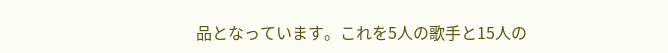品となっています。これを5人の歌手と15人の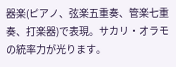器楽(ピアノ、弦楽五重奏、管楽七重奏、打楽器)で表現。サカリ・オラモの統率力が光ります。